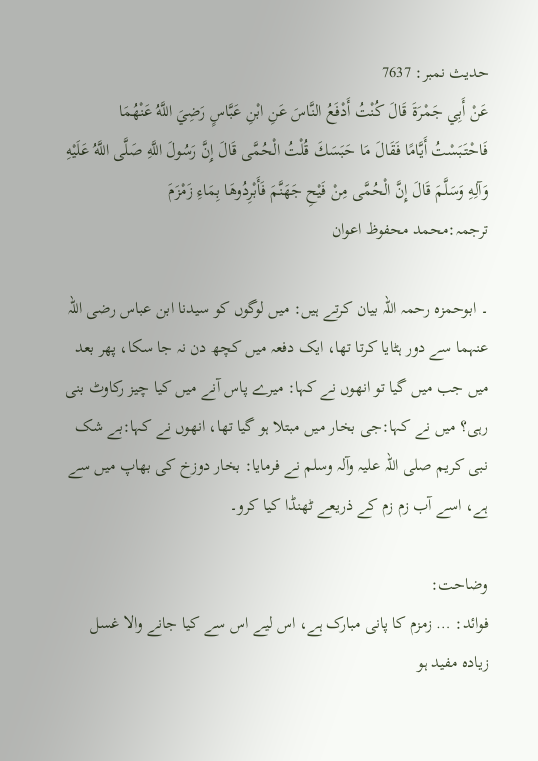حدیث نمبر: 7637
عَنْ أَبِي جَمْرَةَ قَالَ كُنْتُ أَدْفَعُ النَّاسَ عَنِ ابْنِ عَبَّاسٍ رَضِيَ اللَّهُ عَنْهُمَا فَاحْتَبَسْتُ أَيَّامًا فَقَالَ مَا حَبَسَكَ قُلْتُ الْحُمَّى قَالَ إِنَّ رَسُولَ اللَّهِ صَلَّى اللَّهُ عَلَيْهِ وَآلِهِ وَسَلَّمَ قَالَ إِنَّ الْحُمَّى مِنْ فَيْحِ جَهَنَّمَ فَأَبْرِدُوهَا بِمَاءِ زَمْزَمَ
ترجمہ:محمد محفوظ اعوان

۔ ابوحمزہ رحمہ اللہ بیان کرتے ہیں: میں لوگوں کو سیدنا ابن عباس رضی اللہ عنہما سے دور ہٹایا کرتا تھا، ایک دفعہ میں کچھ دن نہ جا سکا، پھر بعد میں جب میں گیا تو انھوں نے کہا: میرے پاس آنے میں کیا چیز رکاوٹ بنی رہی؟ میں نے کہا:جی بخار میں مبتلا ہو گیا تھا، انھوں نے کہا:بے شک نبی کریم صلی اللہ علیہ وآلہ وسلم نے فرمایا: بخار دوزخ کی بھاپ میں سے ہے، اسے آب زم زم کے ذریعے ٹھنڈا کیا کرو۔

وضاحت:
فوائد: … زمزم کا پانی مبارک ہے، اس لیے اس سے کیا جانے والا غسل زیادہ مفید ہو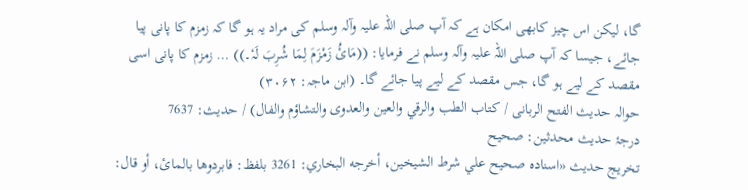گا، لیکن اس چیز کابھی امکان ہے کہ آپ صلی اللہ علیہ وآلہ وسلم کی مراد یہ ہو گا کہ زمزم کا پانی پیا جائے، جیسا کہ آپ صلی اللہ علیہ وآلہ وسلم نے فرمایا: ((مَائُ زَمْزَمَ لِمَا شُرِبَ لَہٗ۔)) … زمزم کا پانی اسی مقصد کے لیے ہو گا، جس مقصد کے لیے پیا جائے گا۔ (ابن ماجہ: ۳۰۶۲)
حوالہ حدیث الفتح الربانی / كتاب الطب والرقي والعين والعدوى والتشاؤم والفال) / حدیث: 7637
درجۂ حدیث محدثین: صحیح
تخریج حدیث «اسناده صحيح علي شرط الشيخين، أخرجه البخاري: 3261 بلفظ: فابردوھا بالمائ، أو قال: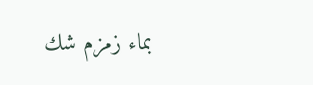بماء زمزم شك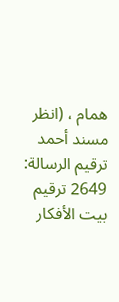ھمام ، (انظر مسند أحمد ترقيم الرسالة: 2649 ترقیم بيت الأفكار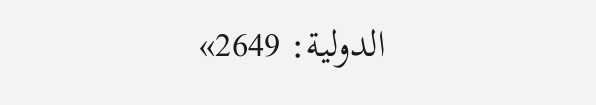الدولية: 2649»